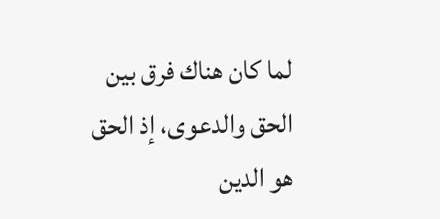لما كان هناك فرق بین الحق والدعوى، إذ الحق هو الدین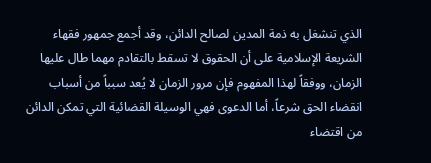الذي تنشغل به ذمة المدين لصالح الدائن، وقد أجمع جمهور فقهاء الشريعة الإسلامية على أن الحقوق لا تسقط بالتقادم مهما طال عليها الزمان، ووفقاً لهذا المفهوم فإن مرور الزمان لا يُعد سبباً من أسباب انقضاء الحق شرعاً، أما الدعوى فهي الوسيلة القضائية التي تمكن الدائن من اقتضاء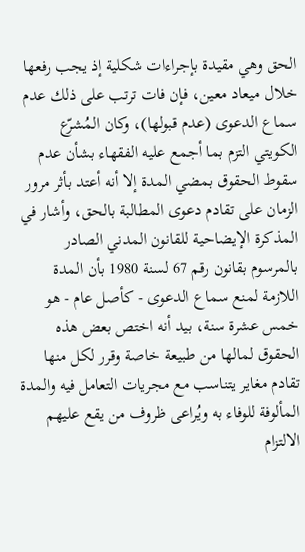الحق وهي مقيدة بإجراءات شكلية إذ يجب رفعها خلال ميعاد معين، فإن فات ترتب على ذلك عدم سماع الدعوى (عدم قبولها)، وكان المُشرّع الكويتي التزم بما أجمع عليه الفقهاء بشأن عدم سقوط الحقوق بمضي المدة إلا أنه أعتد بأثر مرور الزمان على تقادم دعوى المطالبة بالحق، وأشار في المذكرة الإيضاحية للقانون المدني الصادر بالمرسوم بقانون رقم 67 لسنة 1980 بأن المدة اللازمة لمنع سماع الدعوى - كأصل عام - هو خمس عشرة سنة، بيد أنه اختص بعض هذه الحقوق لمالها من طبيعة خاصة وقرر لكل منها تقادم مغایر يتناسب مع مجريات التعامل فيه والمدة المألوفة للوفاء به ويُراعى ظروف من يقع عليهم الالتزام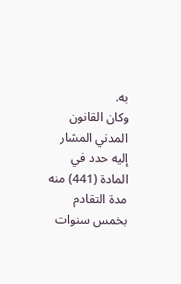به.
وكان القانون المدني المشار إليه حدد في المادة (441) منه مدة التقادم بخمس سنوات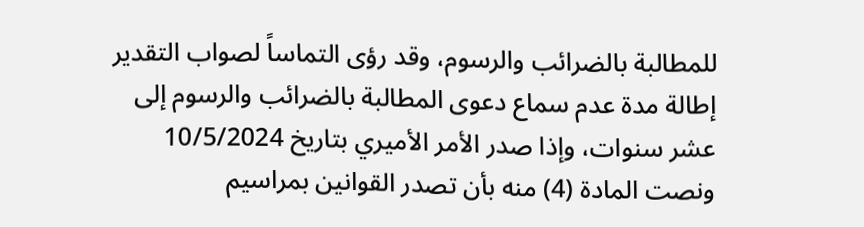للمطالبة بالضرائب والرسوم، وقد رؤى التماساً لصواب التقدير إطالة مدة عدم سماع دعوى المطالبة بالضرائب والرسوم إلى عشر سنوات، وإذا صدر الأمر الأميري بتاريخ 10/5/2024 ونصت المادة (4) منه بأن تصدر القوانين بمراسيم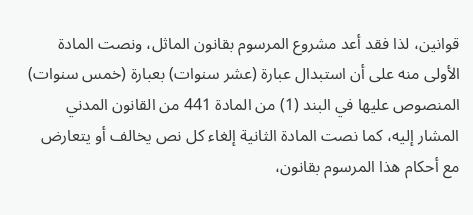قوانين، لذا فقد أعد مشروع المرسوم بقانون الماثل، ونصت المادة الأولى منه على أن استبدال عبارة (عشر سنوات) بعبارة (خمس سنوات) المنصوص عليها في البند (1) من المادة 441 من القانون المدني المشار إليه، كما نصت المادة الثانية إلغاء كل نص يخالف أو يتعارض مع أحكام هذا المرسوم بقانون،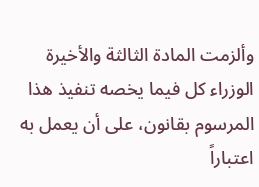وألزمت المادة الثالثة والأخيرة الوزراء كل فيما يخصه تنفيذ هذا المرسوم بقانون، على أن يعمل به اعتباراً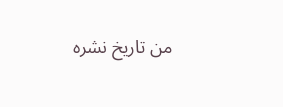من تاريخ نشره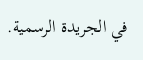في الجريدة الرسمية.